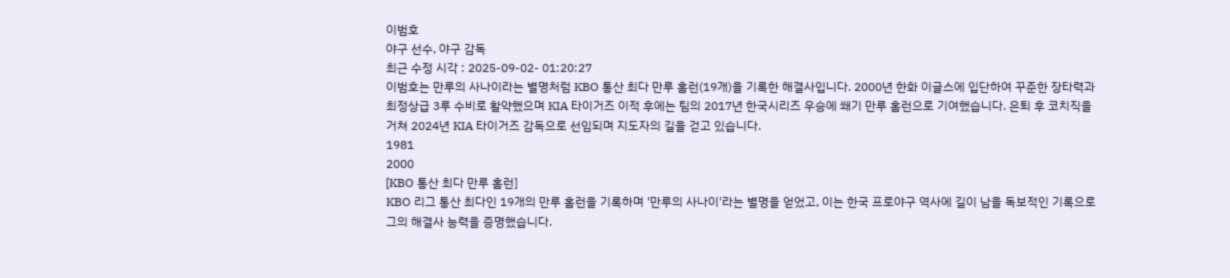이범호
야구 선수, 야구 감독
최근 수정 시각 : 2025-09-02- 01:20:27
이범호는 만루의 사나이라는 별명처럼 KBO 통산 최다 만루 홈런(19개)을 기록한 해결사입니다. 2000년 한화 이글스에 입단하여 꾸준한 장타력과 최정상급 3루 수비로 활약했으며 KIA 타이거즈 이적 후에는 팀의 2017년 한국시리즈 우승에 쐐기 만루 홈런으로 기여했습니다. 은퇴 후 코치직을 거쳐 2024년 KIA 타이거즈 감독으로 선임되며 지도자의 길을 걷고 있습니다.
1981
2000
[KBO 통산 최다 만루 홈런]
KBO 리그 통산 최다인 19개의 만루 홈런을 기록하며 '만루의 사나이'라는 별명을 얻었고, 이는 한국 프로야구 역사에 길이 남을 독보적인 기록으로 그의 해결사 능력을 증명했습니다.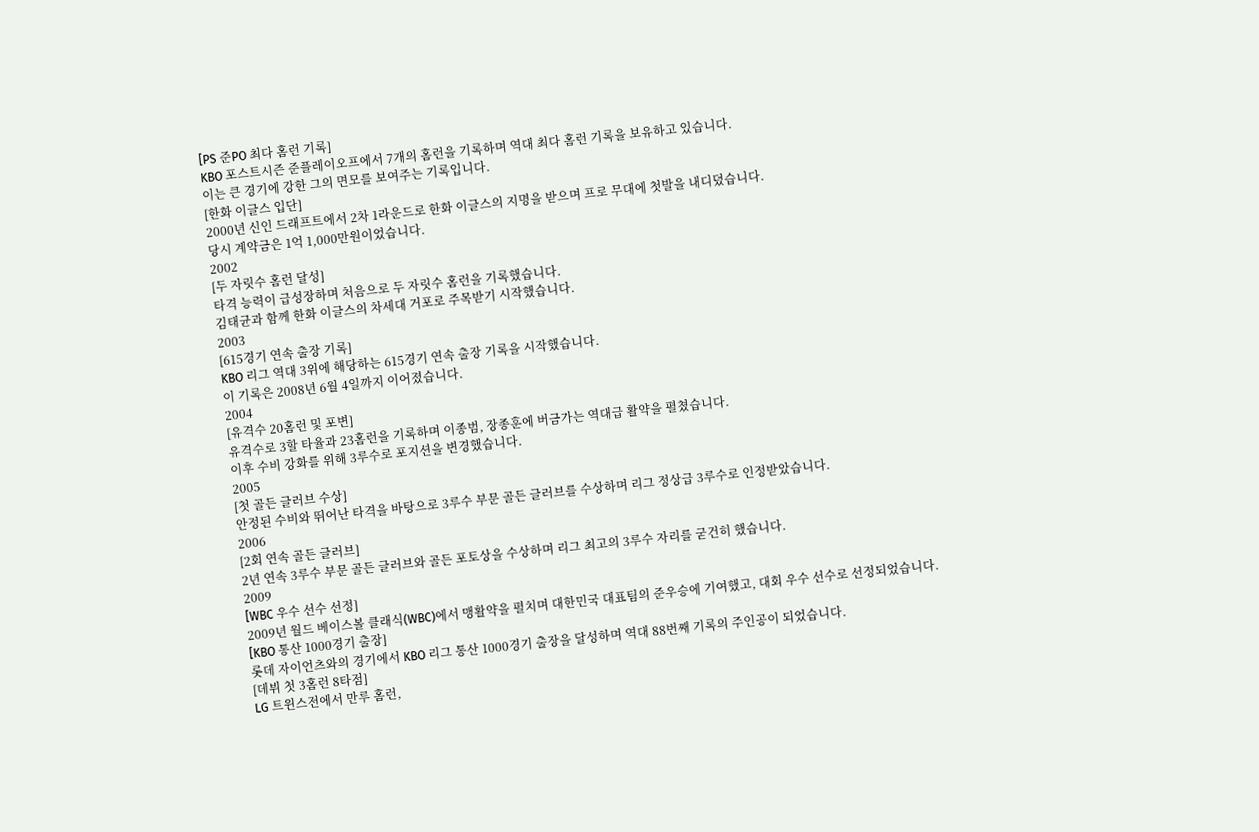[PS 준PO 최다 홈런 기록]
KBO 포스트시즌 준플레이오프에서 7개의 홈런을 기록하며 역대 최다 홈런 기록을 보유하고 있습니다.
이는 큰 경기에 강한 그의 면모를 보여주는 기록입니다.
[한화 이글스 입단]
2000년 신인 드래프트에서 2차 1라운드로 한화 이글스의 지명을 받으며 프로 무대에 첫발을 내디뎠습니다.
당시 계약금은 1억 1,000만원이었습니다.
2002
[두 자릿수 홈런 달성]
타격 능력이 급성장하며 처음으로 두 자릿수 홈런을 기록했습니다.
김태균과 함께 한화 이글스의 차세대 거포로 주목받기 시작했습니다.
2003
[615경기 연속 출장 기록]
KBO 리그 역대 3위에 해당하는 615경기 연속 출장 기록을 시작했습니다.
이 기록은 2008년 6월 4일까지 이어졌습니다.
2004
[유격수 20홈런 및 포변]
유격수로 3할 타율과 23홈런을 기록하며 이종범, 장종훈에 버금가는 역대급 활약을 펼쳤습니다.
이후 수비 강화를 위해 3루수로 포지션을 변경했습니다.
2005
[첫 골든 글러브 수상]
안정된 수비와 뛰어난 타격을 바탕으로 3루수 부문 골든 글러브를 수상하며 리그 정상급 3루수로 인정받았습니다.
2006
[2회 연속 골든 글러브]
2년 연속 3루수 부문 골든 글러브와 골든 포토상을 수상하며 리그 최고의 3루수 자리를 굳건히 했습니다.
2009
[WBC 우수 선수 선정]
2009년 월드 베이스볼 클래식(WBC)에서 맹활약을 펼치며 대한민국 대표팀의 준우승에 기여했고, 대회 우수 선수로 선정되었습니다.
[KBO 통산 1000경기 출장]
롯데 자이언츠와의 경기에서 KBO 리그 통산 1000경기 출장을 달성하며 역대 88번째 기록의 주인공이 되었습니다.
[데뷔 첫 3홈런 8타점]
LG 트윈스전에서 만루 홈런,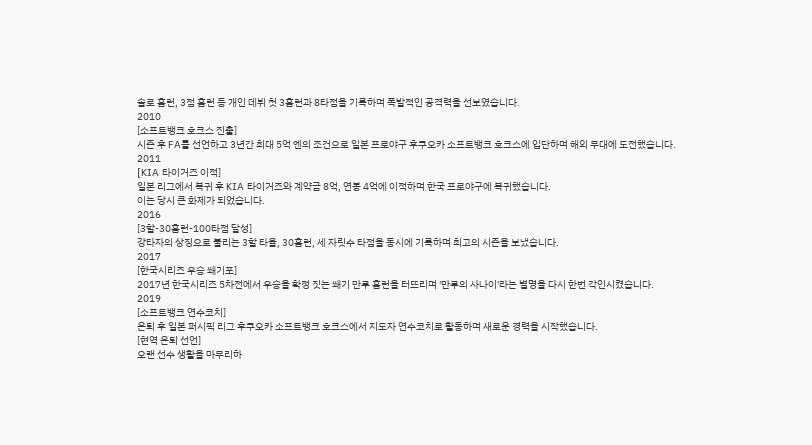솔로 홈런, 3점 홈런 등 개인 데뷔 첫 3홈런과 8타점을 기록하며 폭발적인 공격력을 선보였습니다.
2010
[소프트뱅크 호크스 진출]
시즌 후 FA를 선언하고 3년간 최대 5억 엔의 조건으로 일본 프로야구 후쿠오카 소프트뱅크 호크스에 입단하며 해외 무대에 도전했습니다.
2011
[KIA 타이거즈 이적]
일본 리그에서 복귀 후 KIA 타이거즈와 계약금 8억, 연봉 4억에 이적하며 한국 프로야구에 복귀했습니다.
이는 당시 큰 화제가 되었습니다.
2016
[3할-30홈런-100타점 달성]
강타자의 상징으로 불리는 3할 타율, 30홈런, 세 자릿수 타점을 동시에 기록하며 최고의 시즌을 보냈습니다.
2017
[한국시리즈 우승 쐐기포]
2017년 한국시리즈 5차전에서 우승을 확정 짓는 쐐기 만루 홈런을 터뜨리며 '만루의 사나이'라는 별명을 다시 한번 각인시켰습니다.
2019
[소프트뱅크 연수코치]
은퇴 후 일본 퍼시픽 리그 후쿠오카 소프트뱅크 호크스에서 지도자 연수코치로 활동하며 새로운 경력을 시작했습니다.
[현역 은퇴 선언]
오랜 선수 생활을 마무리하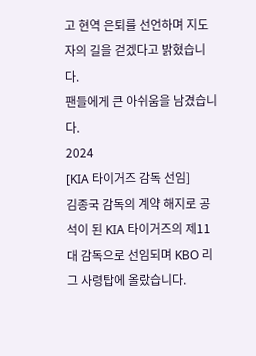고 현역 은퇴를 선언하며 지도자의 길을 걷겠다고 밝혔습니다.
팬들에게 큰 아쉬움을 남겼습니다.
2024
[KIA 타이거즈 감독 선임]
김종국 감독의 계약 해지로 공석이 된 KIA 타이거즈의 제11대 감독으로 선임되며 KBO 리그 사령탑에 올랐습니다.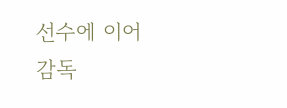선수에 이어 감독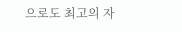으로도 최고의 자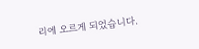리에 오르게 되었습니다.